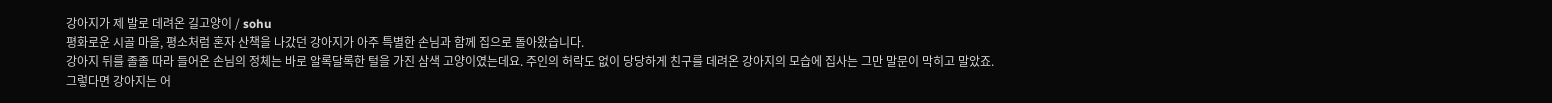강아지가 제 발로 데려온 길고양이 / sohu
평화로운 시골 마을, 평소처럼 혼자 산책을 나갔던 강아지가 아주 특별한 손님과 함께 집으로 돌아왔습니다.
강아지 뒤를 졸졸 따라 들어온 손님의 정체는 바로 알록달록한 털을 가진 삼색 고양이였는데요. 주인의 허락도 없이 당당하게 친구를 데려온 강아지의 모습에 집사는 그만 말문이 막히고 말았죠.
그렇다면 강아지는 어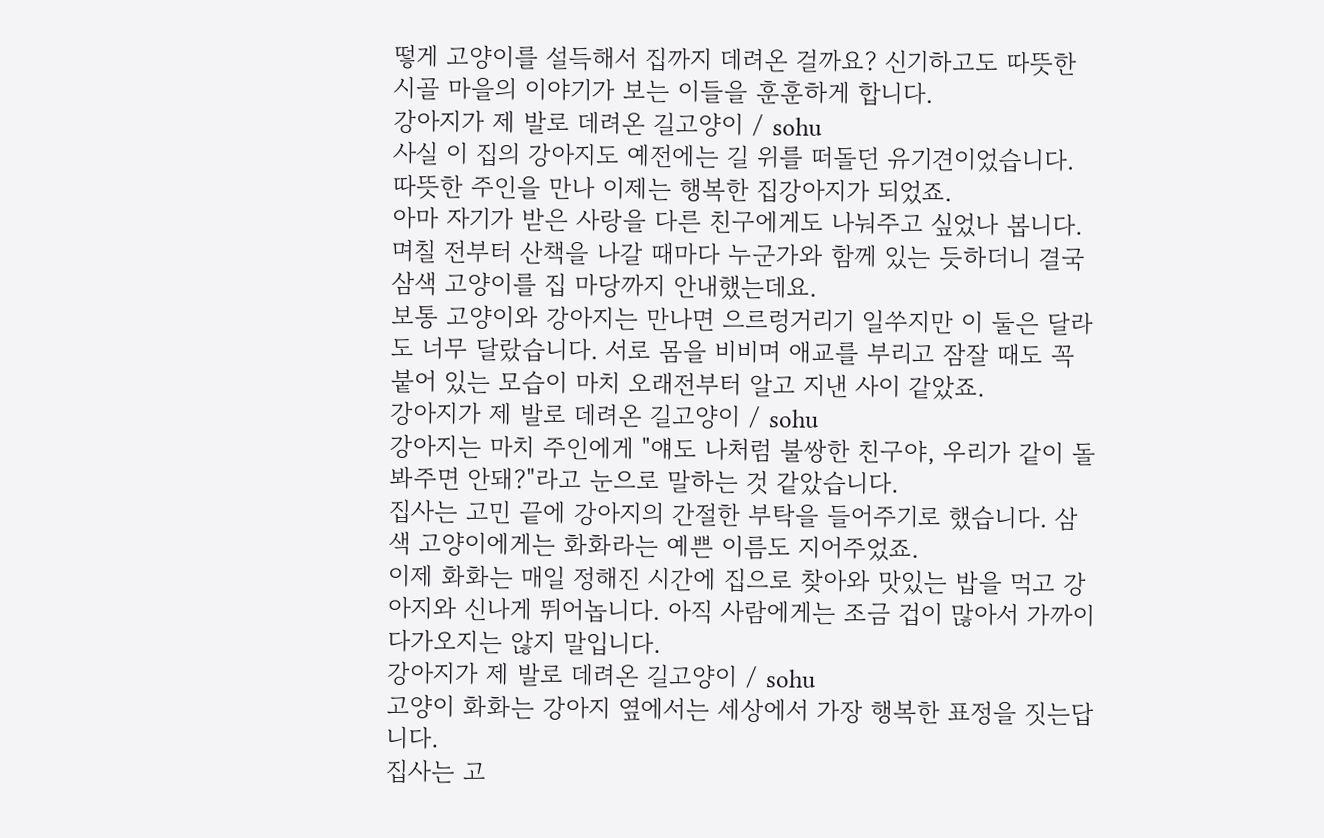떻게 고양이를 설득해서 집까지 데려온 걸까요? 신기하고도 따뜻한 시골 마을의 이야기가 보는 이들을 훈훈하게 합니다.
강아지가 제 발로 데려온 길고양이 / sohu
사실 이 집의 강아지도 예전에는 길 위를 떠돌던 유기견이었습니다. 따뜻한 주인을 만나 이제는 행복한 집강아지가 되었죠.
아마 자기가 받은 사랑을 다른 친구에게도 나눠주고 싶었나 봅니다. 며칠 전부터 산책을 나갈 때마다 누군가와 함께 있는 듯하더니 결국 삼색 고양이를 집 마당까지 안내했는데요.
보통 고양이와 강아지는 만나면 으르렁거리기 일쑤지만 이 둘은 달라도 너무 달랐습니다. 서로 몸을 비비며 애교를 부리고 잠잘 때도 꼭 붙어 있는 모습이 마치 오래전부터 알고 지낸 사이 같았죠.
강아지가 제 발로 데려온 길고양이 / sohu
강아지는 마치 주인에게 "얘도 나처럼 불쌍한 친구야, 우리가 같이 돌봐주면 안돼?"라고 눈으로 말하는 것 같았습니다.
집사는 고민 끝에 강아지의 간절한 부탁을 들어주기로 했습니다. 삼색 고양이에게는 화화라는 예쁜 이름도 지어주었죠.
이제 화화는 매일 정해진 시간에 집으로 찾아와 맛있는 밥을 먹고 강아지와 신나게 뛰어놉니다. 아직 사람에게는 조금 겁이 많아서 가까이 다가오지는 않지 말입니다.
강아지가 제 발로 데려온 길고양이 / sohu
고양이 화화는 강아지 옆에서는 세상에서 가장 행복한 표정을 짓는답니다.
집사는 고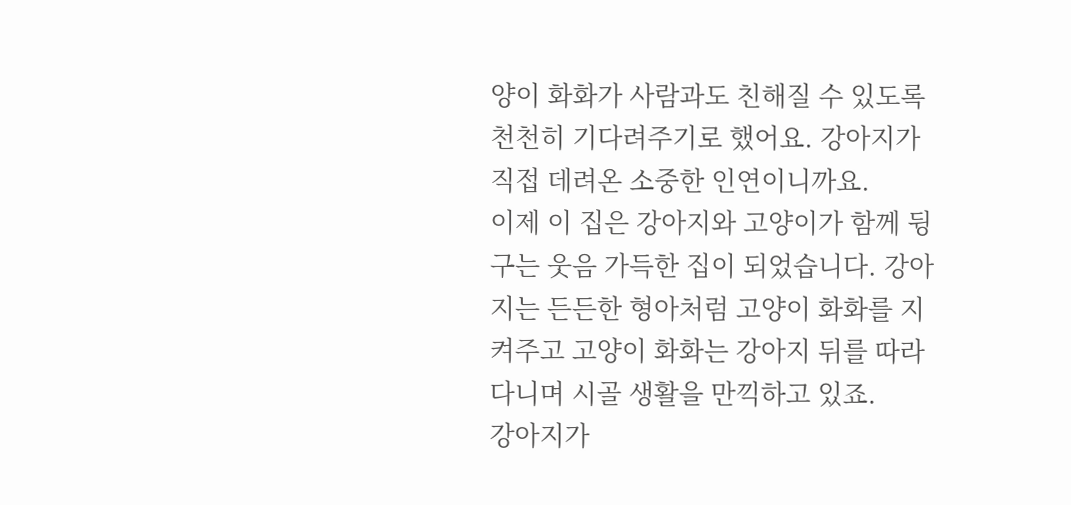양이 화화가 사람과도 친해질 수 있도록 천천히 기다려주기로 했어요. 강아지가 직접 데려온 소중한 인연이니까요.
이제 이 집은 강아지와 고양이가 함께 뒹구는 웃음 가득한 집이 되었습니다. 강아지는 든든한 형아처럼 고양이 화화를 지켜주고 고양이 화화는 강아지 뒤를 따라다니며 시골 생활을 만끽하고 있죠.
강아지가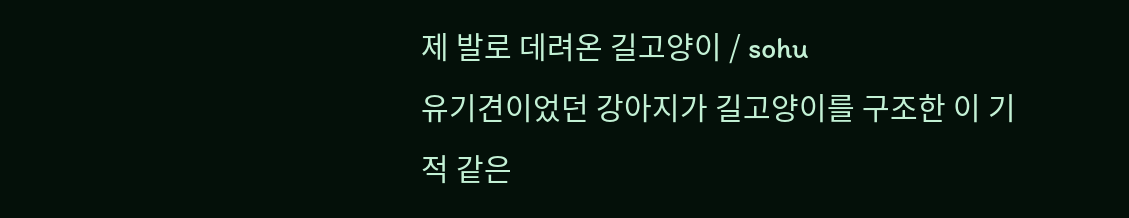제 발로 데려온 길고양이 / sohu
유기견이었던 강아지가 길고양이를 구조한 이 기적 같은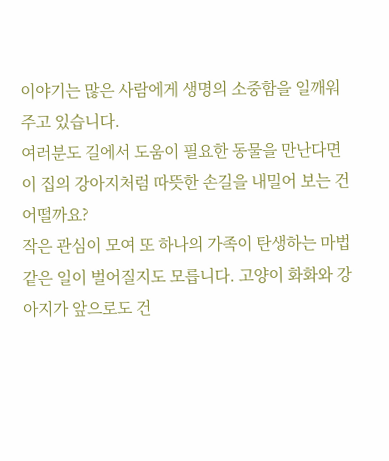이야기는 많은 사람에게 생명의 소중함을 일깨워주고 있습니다.
여러분도 길에서 도움이 필요한 동물을 만난다면 이 집의 강아지처럼 따뜻한 손길을 내밀어 보는 건 어떨까요?
작은 관심이 모여 또 하나의 가족이 탄생하는 마법 같은 일이 벌어질지도 모릅니다. 고양이 화화와 강아지가 앞으로도 건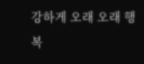강하게 오래 오래 행복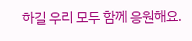하길 우리 모두 함께 응원해요.